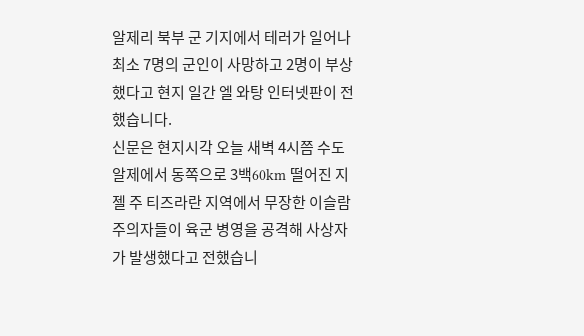알제리 북부 군 기지에서 테러가 일어나 최소 7명의 군인이 사망하고 2명이 부상했다고 현지 일간 엘 와탕 인터넷판이 전했습니다.
신문은 현지시각 오늘 새벽 4시쯤 수도 알제에서 동쪽으로 3백60km 떨어진 지젤 주 티즈라란 지역에서 무장한 이슬람주의자들이 육군 병영을 공격해 사상자가 발생했다고 전했습니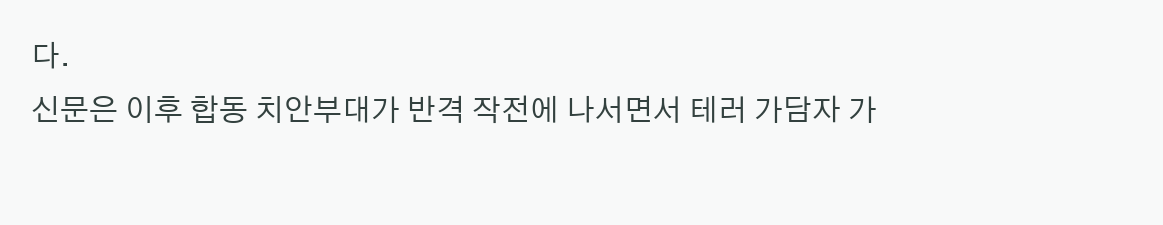다.
신문은 이후 합동 치안부대가 반격 작전에 나서면서 테러 가담자 가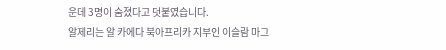운데 3명이 숨졌다고 덧붙였습니다.
알제리는 알 카에다 북아프리카 지부인 이슬람 마그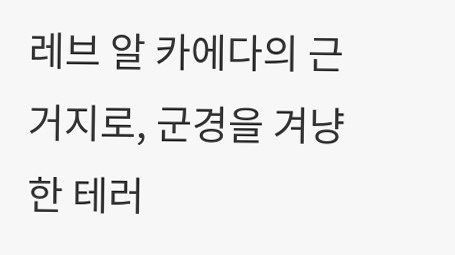레브 알 카에다의 근거지로, 군경을 겨냥한 테러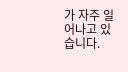가 자주 일어나고 있습니다.